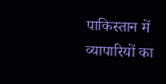पाकिस्तान में व्यापारियों का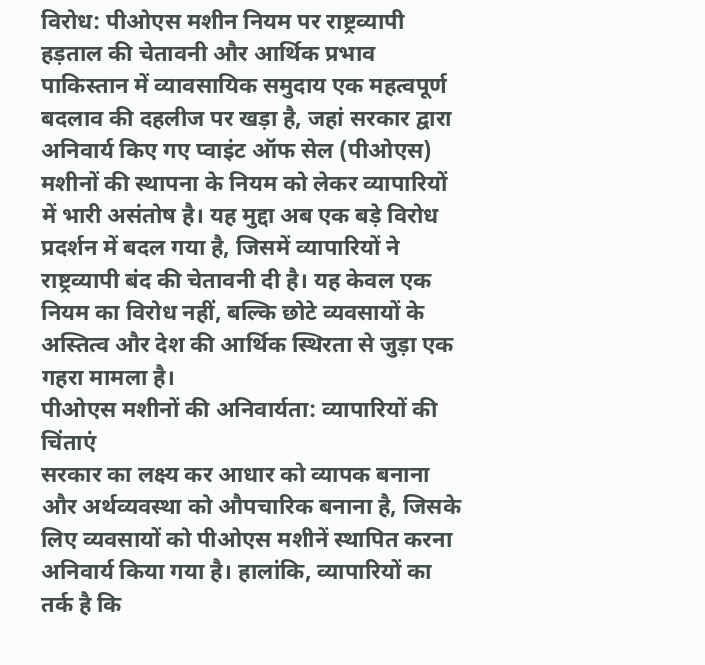विरोध: पीओएस मशीन नियम पर राष्ट्रव्यापी हड़ताल की चेतावनी और आर्थिक प्रभाव
पाकिस्तान में व्यावसायिक समुदाय एक महत्वपूर्ण बदलाव की दहलीज पर खड़ा है, जहां सरकार द्वारा अनिवार्य किए गए प्वाइंट ऑफ सेल (पीओएस) मशीनों की स्थापना के नियम को लेकर व्यापारियों में भारी असंतोष है। यह मुद्दा अब एक बड़े विरोध प्रदर्शन में बदल गया है, जिसमें व्यापारियों ने राष्ट्रव्यापी बंद की चेतावनी दी है। यह केवल एक नियम का विरोध नहीं, बल्कि छोटे व्यवसायों के अस्तित्व और देश की आर्थिक स्थिरता से जुड़ा एक गहरा मामला है।
पीओएस मशीनों की अनिवार्यता: व्यापारियों की चिंताएं
सरकार का लक्ष्य कर आधार को व्यापक बनाना और अर्थव्यवस्था को औपचारिक बनाना है, जिसके लिए व्यवसायों को पीओएस मशीनें स्थापित करना अनिवार्य किया गया है। हालांकि, व्यापारियों का तर्क है कि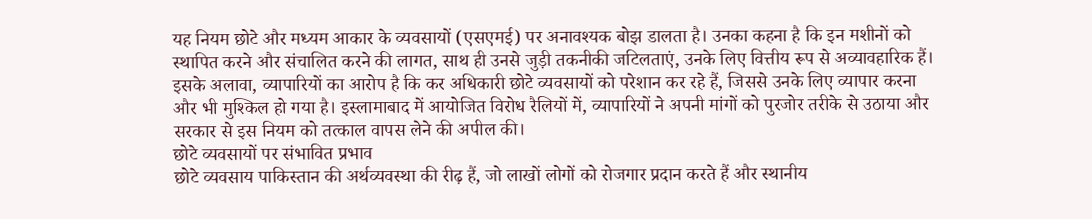यह नियम छोटे और मध्यम आकार के व्यवसायों (एसएमई) पर अनावश्यक बोझ डालता है। उनका कहना है कि इन मशीनों को स्थापित करने और संचालित करने की लागत, साथ ही उनसे जुड़ी तकनीकी जटिलताएं, उनके लिए वित्तीय रूप से अव्यावहारिक हैं। इसके अलावा, व्यापारियों का आरोप है कि कर अधिकारी छोटे व्यवसायों को परेशान कर रहे हैं, जिससे उनके लिए व्यापार करना और भी मुश्किल हो गया है। इस्लामाबाद में आयोजित विरोध रैलियों में, व्यापारियों ने अपनी मांगों को पुरजोर तरीके से उठाया और सरकार से इस नियम को तत्काल वापस लेने की अपील की।
छोटे व्यवसायों पर संभावित प्रभाव
छोटे व्यवसाय पाकिस्तान की अर्थव्यवस्था की रीढ़ हैं, जो लाखों लोगों को रोजगार प्रदान करते हैं और स्थानीय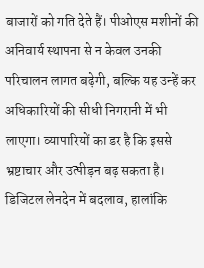बाजारों को गति देते हैं। पीओएस मशीनों की अनिवार्य स्थापना से न केवल उनकी परिचालन लागत बढ़ेगी, बल्कि यह उन्हें कर अधिकारियों की सीधी निगरानी में भी लाएगा। व्यापारियों का डर है कि इससे भ्रष्टाचार और उत्पीड़न बढ़ सकता है। डिजिटल लेनदेन में बदलाव, हालांकि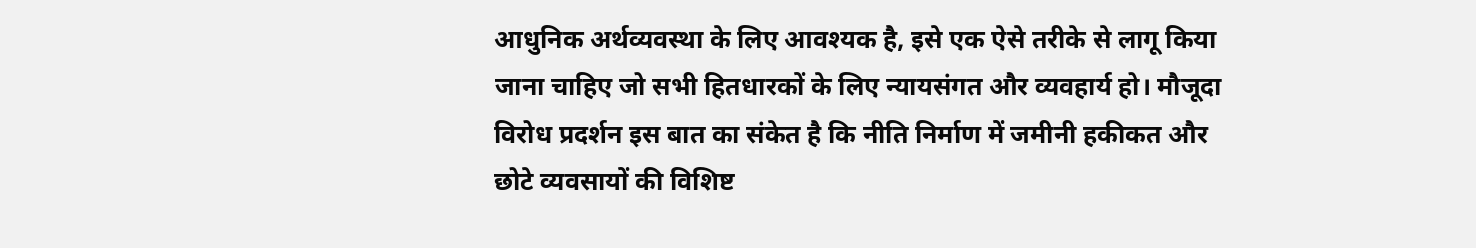आधुनिक अर्थव्यवस्था के लिए आवश्यक है, इसे एक ऐसे तरीके से लागू किया जाना चाहिए जो सभी हितधारकों के लिए न्यायसंगत और व्यवहार्य हो। मौजूदा विरोध प्रदर्शन इस बात का संकेत है कि नीति निर्माण में जमीनी हकीकत और छोटे व्यवसायों की विशिष्ट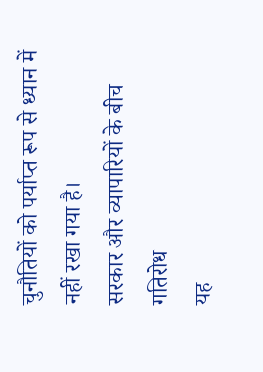चुनौतियों को पर्याप्त रूप से ध्यान में नहीं रखा गया है।
सरकार और व्यापारियों के बीच गतिरोध
यह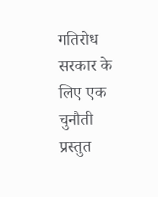गतिरोध सरकार के लिए एक चुनौती प्रस्तुत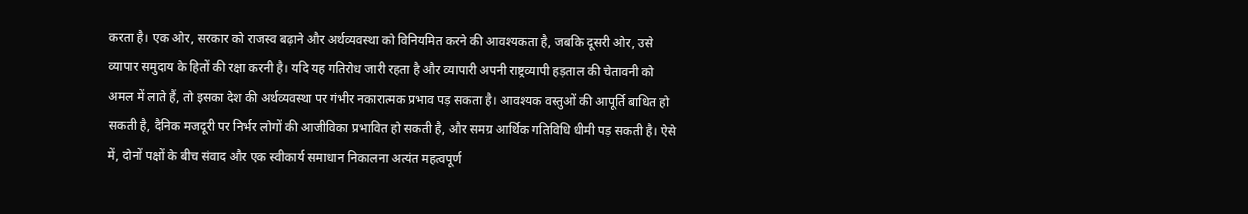करता है। एक ओर, सरकार को राजस्व बढ़ाने और अर्थव्यवस्था को विनियमित करने की आवश्यकता है, जबकि दूसरी ओर, उसे व्यापार समुदाय के हितों की रक्षा करनी है। यदि यह गतिरोध जारी रहता है और व्यापारी अपनी राष्ट्रव्यापी हड़ताल की चेतावनी को अमल में लाते हैं, तो इसका देश की अर्थव्यवस्था पर गंभीर नकारात्मक प्रभाव पड़ सकता है। आवश्यक वस्तुओं की आपूर्ति बाधित हो सकती है, दैनिक मजदूरी पर निर्भर लोगों की आजीविका प्रभावित हो सकती है, और समग्र आर्थिक गतिविधि धीमी पड़ सकती है। ऐसे में, दोनों पक्षों के बीच संवाद और एक स्वीकार्य समाधान निकालना अत्यंत महत्वपूर्ण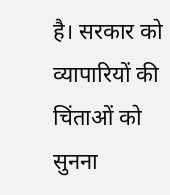है। सरकार को व्यापारियों की चिंताओं को सुनना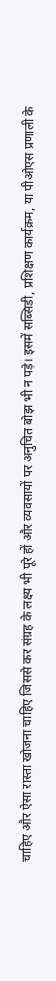चाहिए और ऐसा रास्ता खोजना चाहिए जिससे कर संग्रह के लक्ष्य भी पूरे हों और व्यवसायों पर अनुचित बोझ भी न पड़े। इसमें सब्सिडी, प्रशिक्षण कार्यक्रम, या पीओएस प्रणाली के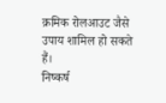क्रमिक रोलआउट जैसे उपाय शामिल हो सकते हैं।
निष्कर्ष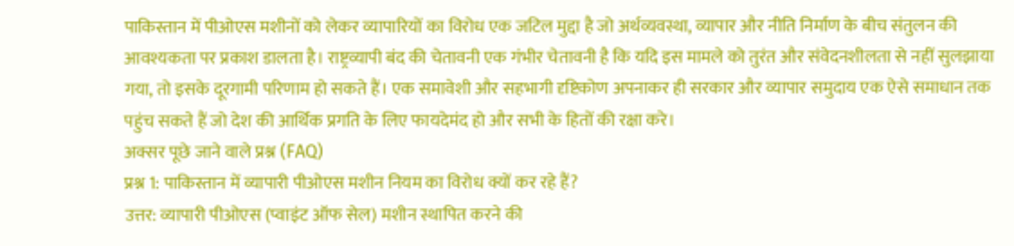पाकिस्तान में पीओएस मशीनों को लेकर व्यापारियों का विरोध एक जटिल मुद्दा है जो अर्थव्यवस्था, व्यापार और नीति निर्माण के बीच संतुलन की आवश्यकता पर प्रकाश डालता है। राष्ट्रव्यापी बंद की चेतावनी एक गंभीर चेतावनी है कि यदि इस मामले को तुरंत और संवेदनशीलता से नहीं सुलझाया गया, तो इसके दूरगामी परिणाम हो सकते हैं। एक समावेशी और सहभागी दृष्टिकोण अपनाकर ही सरकार और व्यापार समुदाय एक ऐसे समाधान तक पहुंच सकते हैं जो देश की आर्थिक प्रगति के लिए फायदेमंद हो और सभी के हितों की रक्षा करे।
अक्सर पूछे जाने वाले प्रश्न (FAQ)
प्रश्न 1: पाकिस्तान में व्यापारी पीओएस मशीन नियम का विरोध क्यों कर रहे हैं?
उत्तर: व्यापारी पीओएस (प्वाइंट ऑफ सेल) मशीन स्थापित करने की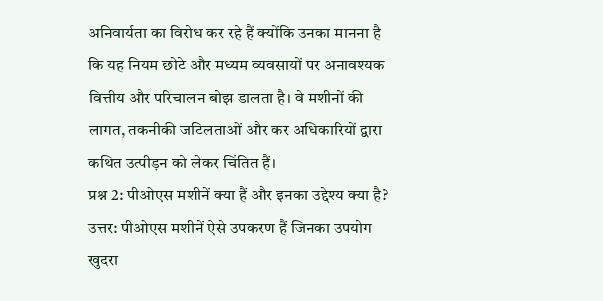अनिवार्यता का विरोध कर रहे हैं क्योंकि उनका मानना है कि यह नियम छोटे और मध्यम व्यवसायों पर अनावश्यक वित्तीय और परिचालन बोझ डालता है। वे मशीनों की लागत, तकनीकी जटिलताओं और कर अधिकारियों द्वारा कथित उत्पीड़न को लेकर चिंतित हैं।
प्रश्न 2: पीओएस मशीनें क्या हैं और इनका उद्देश्य क्या है?
उत्तर: पीओएस मशीनें ऐसे उपकरण हैं जिनका उपयोग खुदरा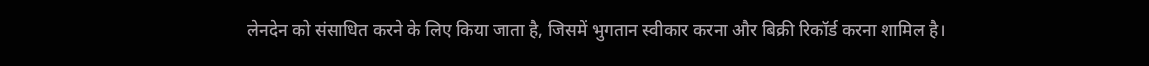लेनदेन को संसाधित करने के लिए किया जाता है, जिसमें भुगतान स्वीकार करना और बिक्री रिकॉर्ड करना शामिल है।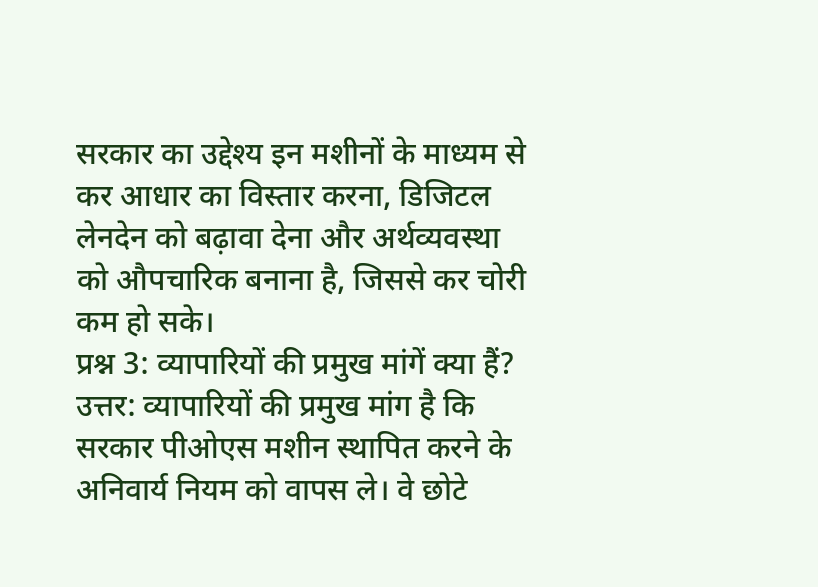सरकार का उद्देश्य इन मशीनों के माध्यम से कर आधार का विस्तार करना, डिजिटल लेनदेन को बढ़ावा देना और अर्थव्यवस्था को औपचारिक बनाना है, जिससे कर चोरी कम हो सके।
प्रश्न 3: व्यापारियों की प्रमुख मांगें क्या हैं?
उत्तर: व्यापारियों की प्रमुख मांग है कि सरकार पीओएस मशीन स्थापित करने के अनिवार्य नियम को वापस ले। वे छोटे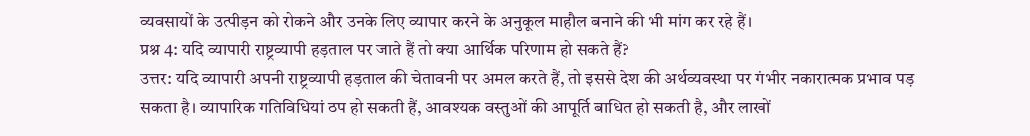व्यवसायों के उत्पीड़न को रोकने और उनके लिए व्यापार करने के अनुकूल माहौल बनाने की भी मांग कर रहे हैं।
प्रश्न 4: यदि व्यापारी राष्ट्रव्यापी हड़ताल पर जाते हैं तो क्या आर्थिक परिणाम हो सकते हैं?
उत्तर: यदि व्यापारी अपनी राष्ट्रव्यापी हड़ताल की चेतावनी पर अमल करते हैं, तो इससे देश की अर्थव्यवस्था पर गंभीर नकारात्मक प्रभाव पड़ सकता है। व्यापारिक गतिविधियां ठप हो सकती हैं, आवश्यक वस्तुओं की आपूर्ति बाधित हो सकती है, और लाखों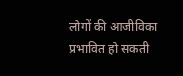लोगों की आजीविका प्रभावित हो सकती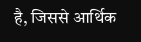है, जिससे आर्थिक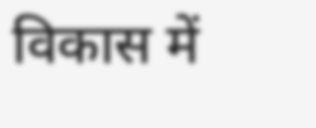विकास में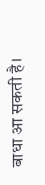बाधा आ सकती है।